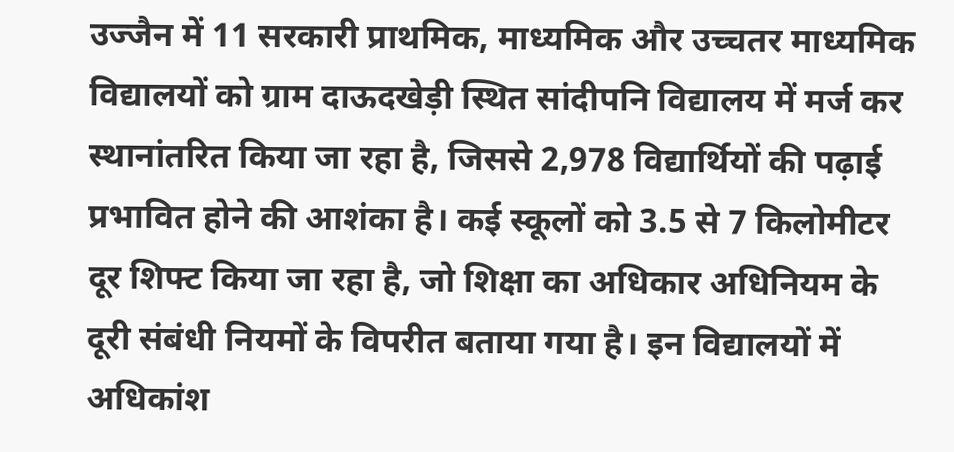उज्जैन में 11 सरकारी प्राथमिक, माध्यमिक और उच्चतर माध्यमिक विद्यालयों को ग्राम दाऊदखेड़ी स्थित सांदीपनि विद्यालय में मर्ज कर स्थानांतरित किया जा रहा है, जिससे 2,978 विद्यार्थियों की पढ़ाई प्रभावित होने की आशंका है। कई स्कूलों को 3.5 से 7 किलोमीटर दूर शिफ्ट किया जा रहा है, जो शिक्षा का अधिकार अधिनियम के दूरी संबंधी नियमों के विपरीत बताया गया है। इन विद्यालयों में अधिकांश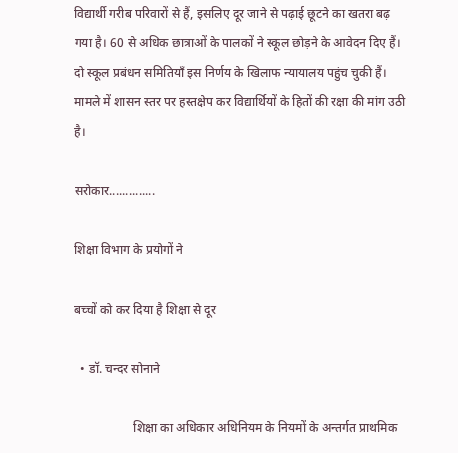विद्यार्थी गरीब परिवारों से हैं, इसलिए दूर जाने से पढ़ाई छूटने का खतरा बढ़ गया है। 60 से अधिक छात्राओं के पालकों ने स्कूल छोड़ने के आवेदन दिए हैं। दो स्कूल प्रबंधन समितियाँ इस निर्णय के खिलाफ न्यायालय पहुंच चुकी हैं। मामले में शासन स्तर पर हस्तक्षेप कर विद्यार्थियों के हितों की रक्षा की मांग उठी है।

सरोकार..............

शिक्षा विभाग के प्रयोगों ने

बच्चों को कर दिया है शिक्षा से दूर

  • डॉ. चन्दर सोनाने

                   शिक्षा का अधिकार अधिनियम के नियमों के अन्तर्गत प्राथमिक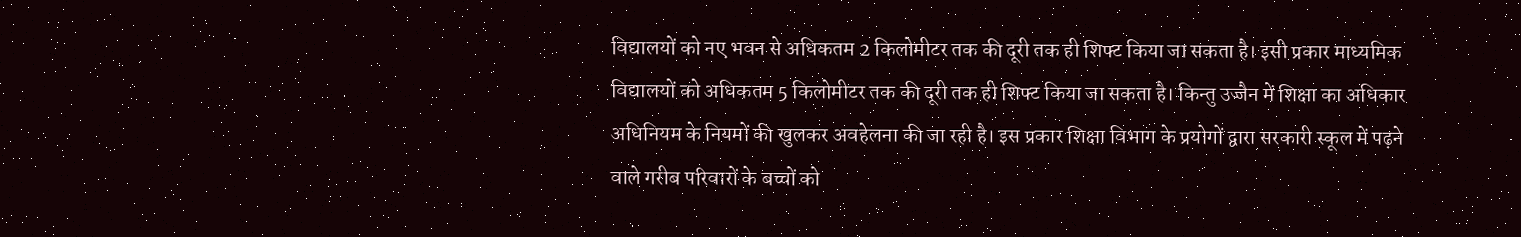विद्यालयों को नए भवन से अधिकतम 2 किलोमीटर तक की दूरी तक ही शिफ्ट किया जा सकता है। इसी प्रकार माध्यमिक विद्यालयों को अधिकतम 5 किलोमीटर तक की दूरी तक ही शिफ्ट किया जा सकता है। किन्तु उज्जैन में शिक्षा का अधिकार अधिनियम के नियमों की खुलकर अवहेलना की जा रही है। इस प्रकार शिक्षा विभाग के प्रयोगों द्वारा सरकारी स्कूल में पढ़ने वाले गरीब परिवारों के बच्चों को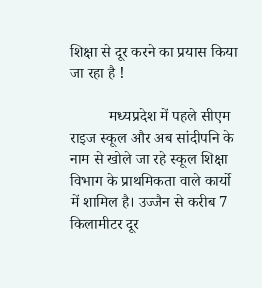शिक्षा से दूर करने का प्रयास किया जा रहा है !

          मध्यप्रदेश में पहले सीएम राइज स्कूल और अब सांदीपनि के नाम से खोले जा रहे स्कूल शिक्षा विभाग के प्राथमिकता वाले कार्यो में शामिल है। उज्जैन से करीब 7 किलामीटर दूर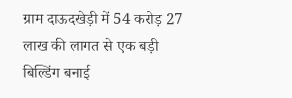ग्राम दाऊदखेड़ी में 54 करोड़ 27 लाख की लागत से एक बड़ी बिल्डिंग बनाई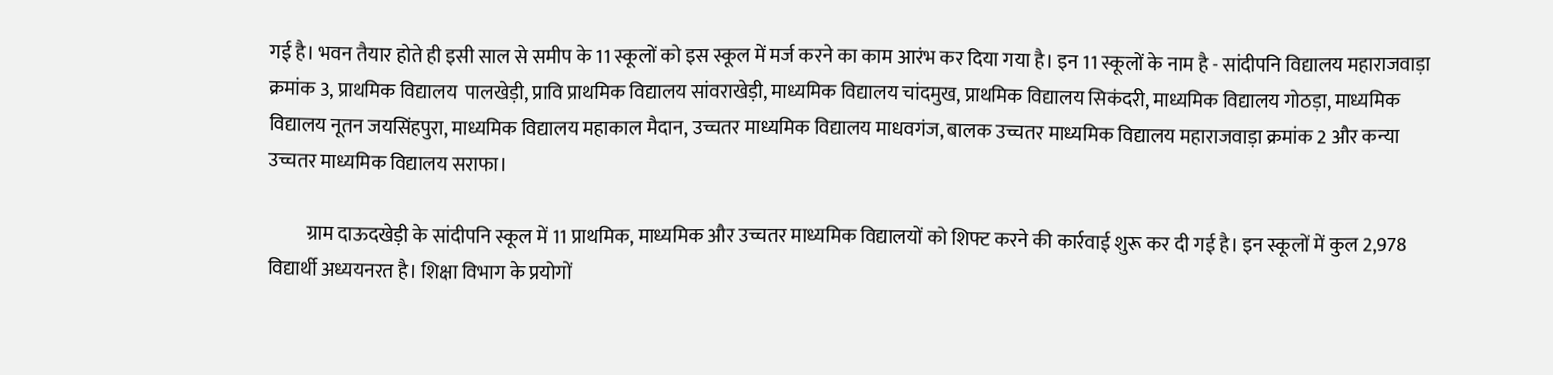गई है। भवन तैयार होते ही इसी साल से समीप के 11 स्कूलों को इस स्कूल में मर्ज करने का काम आरंभ कर दिया गया है। इन 11 स्कूलों के नाम है - सांदीपनि विद्यालय महाराजवाड़ा क्रमांक 3, प्राथमिक विद्यालय  पालखेड़ी, प्रावि प्राथमिक विद्यालय सांवराखेड़ी, माध्यमिक विद्यालय चांदमुख, प्राथमिक विद्यालय सिकंदरी, माध्यमिक विद्यालय गोठड़ा, माध्यमिक विद्यालय नूतन जयसिंहपुरा, माध्यमिक विद्यालय महाकाल मैदान, उच्चतर माध्यमिक विद्यालय माधवगंज, बालक उच्चतर माध्यमिक विद्यालय महाराजवाड़ा क्रमांक 2 और कन्या उच्चतर माध्यमिक विद्यालय सराफा।

          ग्राम दाऊदखेड़ी के सांदीपनि स्कूल में 11 प्राथमिक, माध्यमिक और उच्चतर माध्यमिक विद्यालयों को शिफ्ट करने की कार्रवाई शुरू कर दी गई है। इन स्कूलों में कुल 2,978 विद्यार्थी अध्ययनरत है। शिक्षा विभाग के प्रयोगों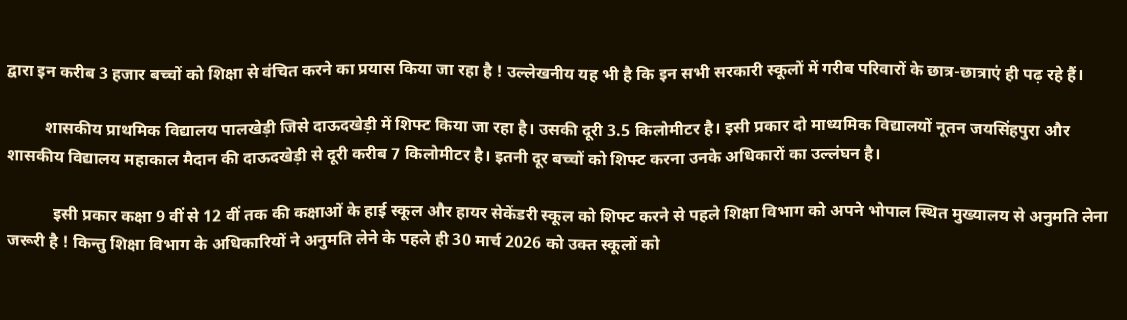द्वारा इन करीब 3 हजार बच्चों को शिक्षा से वंचित करने का प्रयास किया जा रहा है ! उल्लेखनीय यह भी है कि इन सभी सरकारी स्कूलों में गरीब परिवारों के छात्र-छात्राएं ही पढ़ रहे हैं।

         शासकीय प्राथमिक विद्यालय पालखेड़ी जिसे दाऊदखेड़ी में शिफ्ट किया जा रहा है। उसकी दूरी 3.5 किलोमीटर है। इसी प्रकार दो माध्यमिक विद्यालयों नूतन जयसिंहपुरा और शासकीय विद्यालय महाकाल मैदान की दाऊदखेड़ी से दूरी करीब 7 किलोमीटर है। इतनी दूर बच्चों को शिफ्ट करना उनके अधिकारों का उल्लंघन है।

           इसी प्रकार कक्षा 9 वीं से 12 वीं तक की कक्षाओं के हाई स्कूल और हायर सेकेंडरी स्कूल को शिफ्ट करने से पहले शिक्षा विभाग को अपने भोपाल स्थित मुख्यालय से अनुमति लेना जरूरी है ! किन्तु शिक्षा विभाग के अधिकारियों ने अनुमति लेने के पहले ही 30 मार्च 2026 को उक्त स्कूलों को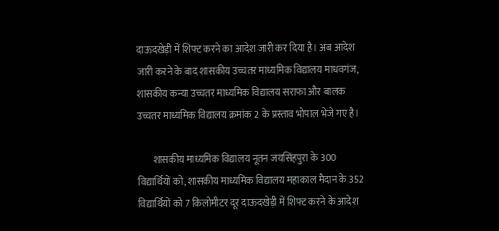दाऊदखेड़ी में शिफ्ट करने का आदेश जारी कर दिया है। अब आदेश जारी करने के बाद शासकीय उच्चतर माध्यमिक विद्यालय माधवगंज, शासकीय कन्या उच्चतर माध्यमिक विद्यालय सराफा और बालक उच्चतर माध्यमिक विद्यालय क्रमांक 2 के प्रस्ताव भोपाल भेजे गए है।

        शासकीय माध्यमिक विद्यालय नूतन जयसिंहपुरा के 300 विद्यार्थियों को, शासकीय माध्यमिक विद्यालय महाकाल मैदान के 352 विद्यार्थियों को 7 किलोमीटर दूर दाऊदखेड़ी में शिफ्ट करने के आदेश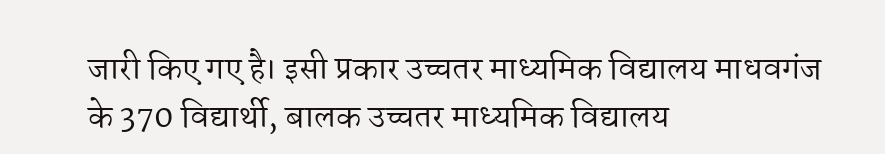जारी किए गए है। इसी प्रकार उच्चतर माध्यमिक विद्यालय माधवगंज के 370 विद्यार्थी, बालक उच्चतर माध्यमिक विद्यालय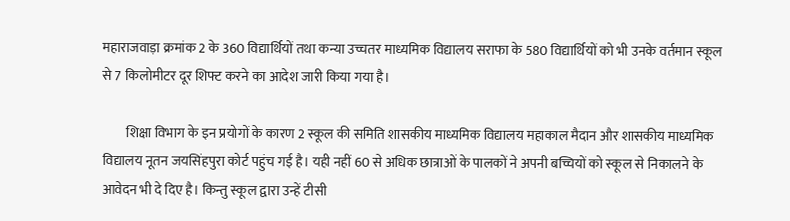महाराजवाड़ा क्रमांक 2 के 360 विद्यार्थियों तथा कन्या उच्चतर माध्यमिक विद्यालय सराफा के 580 विद्यार्थियों को भी उनके वर्तमान स्कूल से 7 किलोमीटर दूर शिफ्ट करने का आदेश जारी किया गया है।

         शिक्षा विभाग के इन प्रयोगों के कारण 2 स्कूल की समिति शासकीय माध्यमिक विद्यालय महाकाल मैदान और शासकीय माध्यमिक विद्यालय नूतन जयसिंहपुरा कोर्ट पहुंच गई है। यही नहीं 60 से अधिक छात्राओं के पालकों ने अपनी बच्चियों को स्कूल से निकालने के आवेदन भी दे दिए है। किन्तु स्कूल द्वारा उन्हें टीसी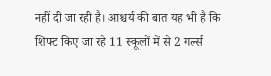नहीं दी जा रही है। आश्चर्य की बात यह भी है कि शिफ्ट किए जा रहे 11 स्कूलों में से 2 गर्ल्स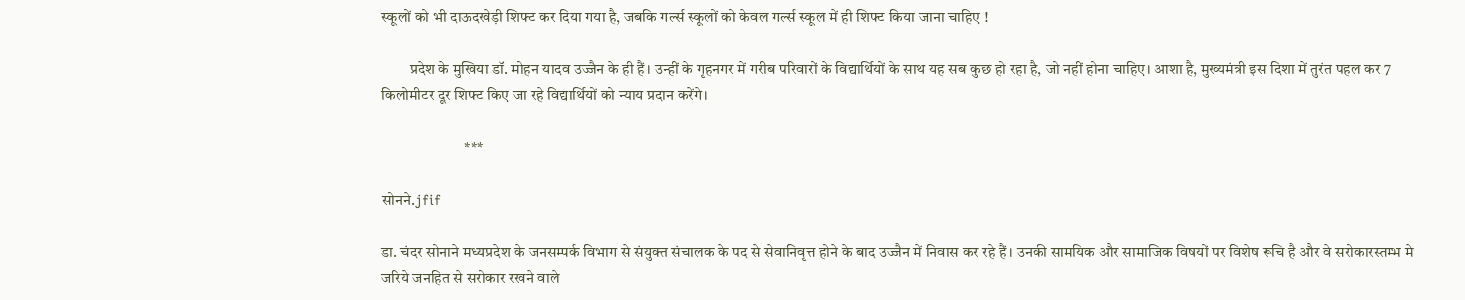स्कूलों को भी दाऊदखेड़ी शिफ्ट कर दिया गया है, जबकि गर्ल्स स्कूलों को केवल गर्ल्स स्कूल में ही शिफ्ट किया जाना चाहिए !

         प्रदेश के मुखिया डॉ. मोहन यादव उज्जैन के ही हैं। उन्हीं के गृहनगर में गरीब परिवारों के विद्यार्थियों के साथ यह सब कुछ हो रहा है, जो नहीं होना चाहिए। आशा है, मुख्यमंत्री इस दिशा में तुरंत पहल कर 7 किलोमीटर दूर शिफ्ट किए जा रहे विद्यार्थियों को न्याय प्रदान करेंगे।

                           ***

सोनने.jfif

डा. चंदर सोनाने मध्यप्रदेश के जनसम्पर्क विभाग से संयुक्त संचालक के पद से सेवानिवृत्त होने के बाद उज्जैन में निवास कर रहे हैं। उनकी सामयिक और सामाजिक विषयों पर विशेष रूचि है और वे सरोकारस्तम्भ मे जरिये जनहित से सरोकार रखने वाले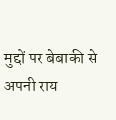मुद्दों पर बेबाकी से अपनी राय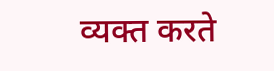व्यक्त करते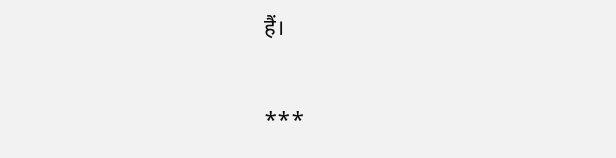हैं।

***